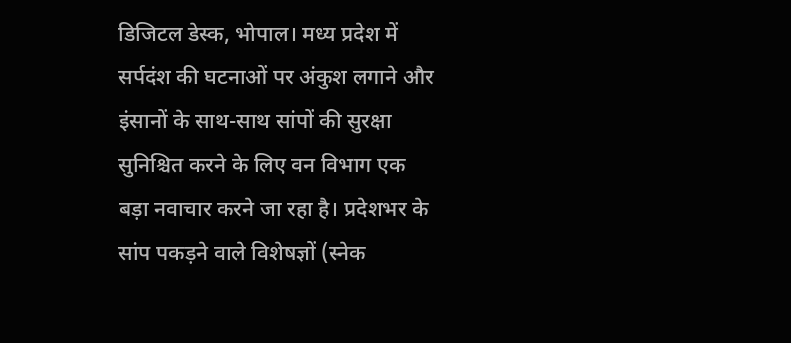डिजिटल डेस्क, भोपाल। मध्य प्रदेश में सर्पदंश की घटनाओं पर अंकुश लगाने और इंसानों के साथ-साथ सांपों की सुरक्षा सुनिश्चित करने के लिए वन विभाग एक बड़ा नवाचार करने जा रहा है। प्रदेशभर के सांप पकड़ने वाले विशेषज्ञों (स्नेक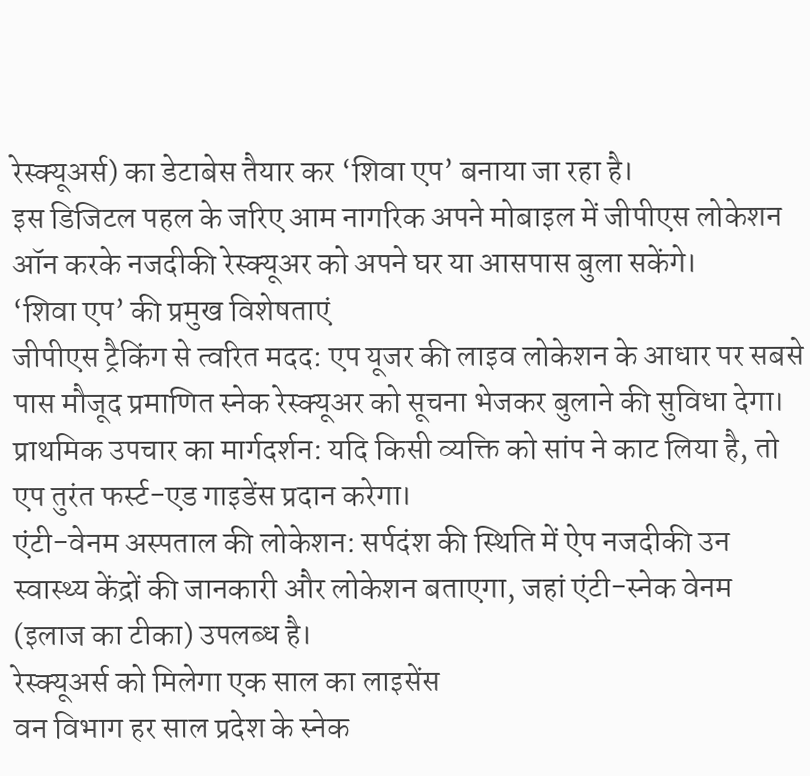रेस्क्यूअर्स) का डेटाबेस तैयार कर ‘शिवा एप’ बनाया जा रहा है।
इस डिजिटल पहल के जरिए आम नागरिक अपने मोबाइल में जीपीएस लोकेशन ऑन करके नजदीकी रेस्क्यूअर को अपने घर या आसपास बुला सकेंगे।
‘शिवा एप’ की प्रमुख विशेषताएं
जीपीएस ट्रैकिंग से त्वरित मदद: एप यूजर की लाइव लोकेशन के आधार पर सबसे पास मौजूद प्रमाणित स्नेक रेस्क्यूअर को सूचना भेजकर बुलाने की सुविधा देगा।
प्राथमिक उपचार का मार्गदर्शन: यदि किसी व्यक्ति को सांप ने काट लिया है, तो एप तुरंत फर्स्ट-एड गाइडेंस प्रदान करेगा।
एंटी-वेनम अस्पताल की लोकेशन: सर्पदंश की स्थिति में ऐप नजदीकी उन स्वास्थ्य केंद्रों की जानकारी और लोकेशन बताएगा, जहां एंटी-स्नेक वेनम (इलाज का टीका) उपलब्ध है।
रेस्क्यूअर्स को मिलेगा एक साल का लाइसेंस
वन विभाग हर साल प्रदेश के स्नेक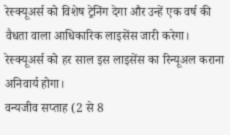रेस्क्यूअर्स को विशेष ट्रेनिंग देगा और उन्हें एक वर्ष की वैधता वाला आधिकारिक लाइसेंस जारी करेगा। रेस्क्यूअर्स को हर साल इस लाइसेंस का रिन्यूअल कराना अनिवार्य होगा।
वन्यजीव सप्ताह (2 से 8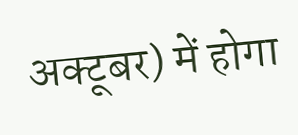अक्टूबर) में होगा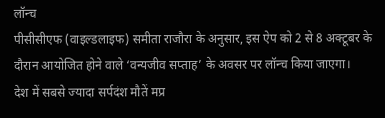लॉन्च
पीसीसीएफ (वाइल्डलाइफ) समीता राजौरा के अनुसार, इस ऐप को 2 से 8 अक्टूबर के दौरान आयोजित होने वाले ‘वन्यजीव सप्ताह’ के अवसर पर लॉन्च किया जाएगा।
देश में सबसे ज्यादा सर्पदंश मौतें मप्र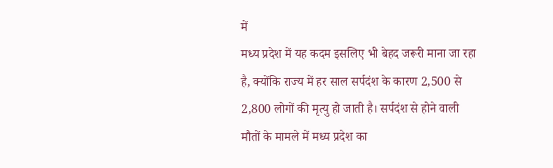में
मध्य प्रदेश में यह कदम इसलिए भी बेहद जरूरी माना जा रहा है, क्योंकि राज्य में हर साल सर्पदंश के कारण 2,500 से 2,800 लोगों की मृत्यु हो जाती है। सर्पदंश से होने वाली मौतों के मामले में मध्य प्रदेश का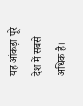यह आंकड़ा पूरे देश में सबसे अधिक है।